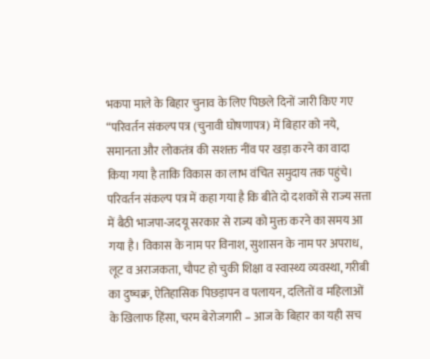भकपा माले के बिहार चुनाव के लिए पिछले दिनों जारी किए गए “परिवर्तन संकल्प पत्र (चुनावी घोषणापत्र) में बिहार को नये, समानता और लोकतंत्र की सशक्त नींव पर खड़ा करने का वादा किया गया है ताकि विकास का लाभ वंचित समुदाय तक पहुंचे।
परिवर्तन संकल्प पत्र में कहा गया है कि बीते दो दशकों से राज्य सत्ता में बैठी भाजपा-जदयू सरकार से राज्य को मुक्त करने का समय आ गया है। विकास के नाम पर विनाश, सुशासन के नाम पर अपराध, लूट व अराजकता, चौपट हो चुकी शिक्षा व स्वास्थ्य व्यवस्था, गरीबी का दुष्चक्र, ऐतिहासिक पिछड़ापन व पलायन, दलितों व महिलाओं के खिलाफ हिंसा, चरम बेरोजगारी – आज के बिहार का यही सच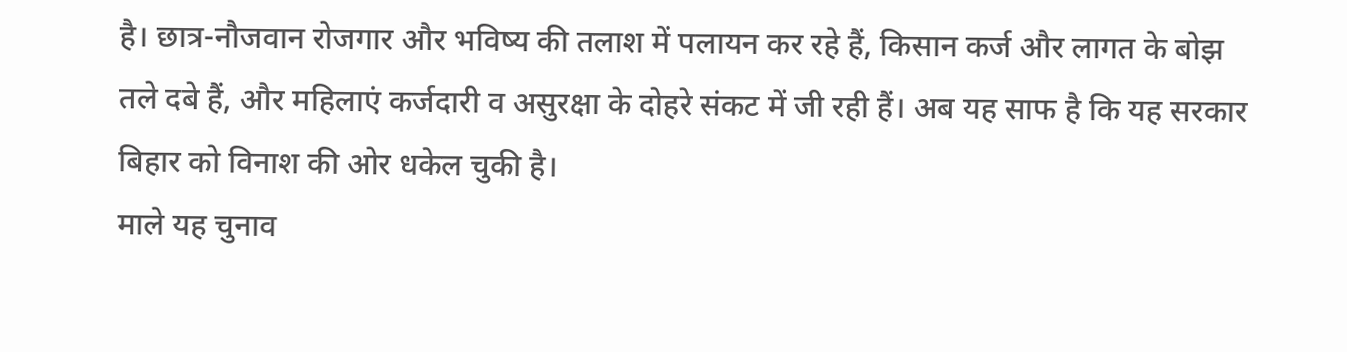है। छात्र-नौजवान रोजगार और भविष्य की तलाश में पलायन कर रहे हैं, किसान कर्ज और लागत के बोझ तले दबे हैं, और महिलाएं कर्जदारी व असुरक्षा के दोहरे संकट में जी रही हैं। अब यह साफ है कि यह सरकार बिहार को विनाश की ओर धकेल चुकी है।
माले यह चुनाव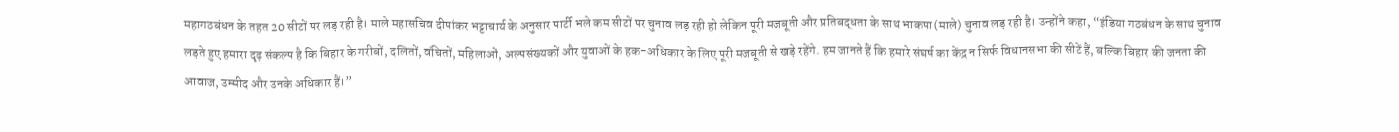महागठबंधन के तहत 20 सीटों पर लड़ रही है। माले महासचिव दीपांकर भट्टाचार्य के अनुसार पार्टी भले कम सीटों पर चुनाव लड़ रही हो लेकिन पूरी मजबूती और प्रतिबद्धता के साथ भाकपा(माले) चुनाव लड़ रही है। उन्होंने कहा, “इंडिया गठबंधन के साथ चुनाव लड़ते हुए हमारा दृढ़ संकल्प है कि बिहार के गरीबों, दलितों, वंचितों, महिलाओं, अल्पसंख्यकों और युवाओं के हक-अधिकार के लिए पूरी मजबूती से खड़े रहेंगे. हम जानते हैं कि हमारे संघर्ष का केंद्र न सिर्फ विधानसभा की सीटें हैं, बल्कि बिहार की जनता की आवाज, उम्मीद और उनके अधिकार हैं।”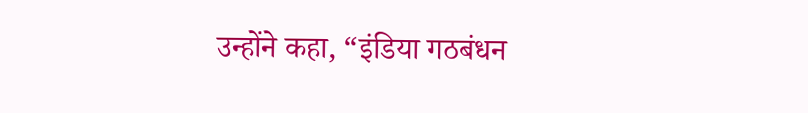उन्होंने कहा, “इंडिया गठबंधन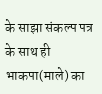के साझा संकल्प पत्र के साथ ही भाकपा(माले) का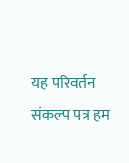यह परिवर्तन संकल्प पत्र हम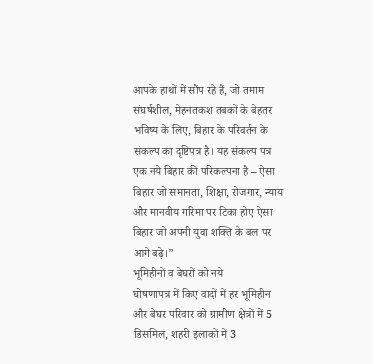आपके हाथों में सौंप रहे हैं, जो तमाम संघर्षशील, मेहनतकश तबकों के बेहतर भविष्य के लिए, बिहार के परिवर्तन के संकल्प का दृष्टिपत्र है। यह संकल्प पत्र एक नये बिहार की परिकल्पना है – ऐसा बिहार जो समानता, शिक्षा, रोजगार, न्याय और मानवीय गरिमा पर टिका होए ऐसा बिहार जो अपनी युवा शक्ति के बल पर आगे बढ़े।”
भूमिहीनों व बेघरों को नये
घोषणापत्र में किए वादों में हर भूमिहीन और बेघर परिवार को ग्रामीण क्षेत्रों में 5 डिसमिल, शहरी इलाकों में 3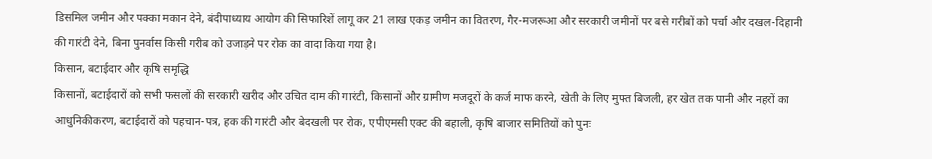डिसमिल जमीन और पक्का मकान देने, बंदीपाध्याय आयोग की सिफारिशें लागू कर 21 लाख एकड़ जमीन का वितरण, गैर-मजरूआ और सरकारी जमीनों पर बसे गरीबों को पर्चा और दखल-दिहानी की गारंटी देने, बिना पुनर्वास किसी गरीब को उजाड़ने पर रोक का वादा किया गया है।
किसान, बटाईदार और कृषि समृद्धि
किसानों, बटाईदारों को सभी फसलों की सरकारी खरीद और उचित दाम की गारंटी, किसानों और ग्रामीण मजदूरों के कर्ज माफ करने, खेती के लिए मुफ्त बिजली, हर खेत तक पानी और नहरों का आधुनिकीकरण, बटाईदारों को पहचान-पत्र, हक की गारंटी और बेदखली पर रोक, एपीएमसी एक्ट की बहाली, कृषि बाजार समितियों को पुनः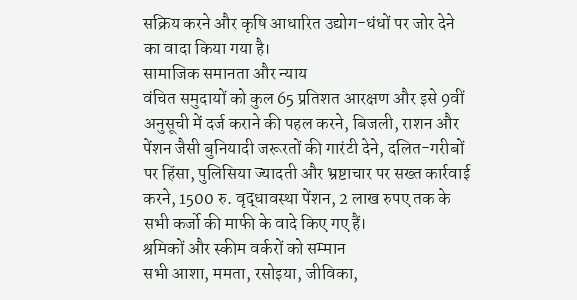सक्रिय करने और कृषि आधारित उद्योग-धंधों पर जोर देने का वादा किया गया है।
सामाजिक समानता और न्याय
वंचित समुदायों को कुल 65 प्रतिशत आरक्षण और इसे 9वीं अनुसूची में दर्ज कराने की पहल करने, बिजली, राशन और पेंशन जैसी बुनियादी जरूरतों की गारंटी देने, दलित-गरीबों पर हिंसा, पुलिसिया ज्यादती और भ्रष्टाचार पर सख्त कार्रवाई करने, 1500 रु. वृद्धावस्था पेंशन, 2 लाख रुपए तक के सभी कर्जो की माफी के वादे किए गए हैं।
श्रमिकों और स्कीम वर्करों को सम्मान
सभी आशा, ममता, रसोइया, जीविका,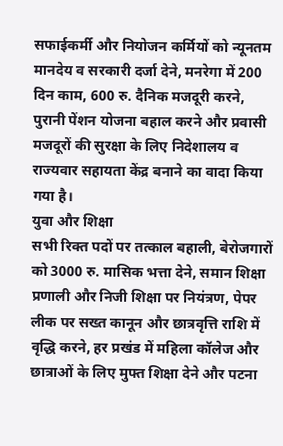सफाईकर्मी और नियोजन कर्मियों को न्यूनतम मानदेय व सरकारी दर्जा देने, मनरेगा में 200 दिन काम, 600 रु. दैनिक मजदूरी करने, पुरानी पेंशन योजना बहाल करने और प्रवासी मजदूरों की सुरक्षा के लिए निदेशालय व राज्यवार सहायता केंद्र बनाने का वादा किया गया है।
युवा और शिक्षा
सभी रिक्त पदों पर तत्काल बहाली, बेरोजगारों को 3000 रु. मासिक भत्ता देने, समान शिक्षा प्रणाली और निजी शिक्षा पर नियंत्रण, पेपर लीक पर सख्त कानून और छात्रवृत्ति राशि में वृद्धि करने, हर प्रखंड में महिला कॉलेज और छात्राओं के लिए मुफ्त शिक्षा देने और पटना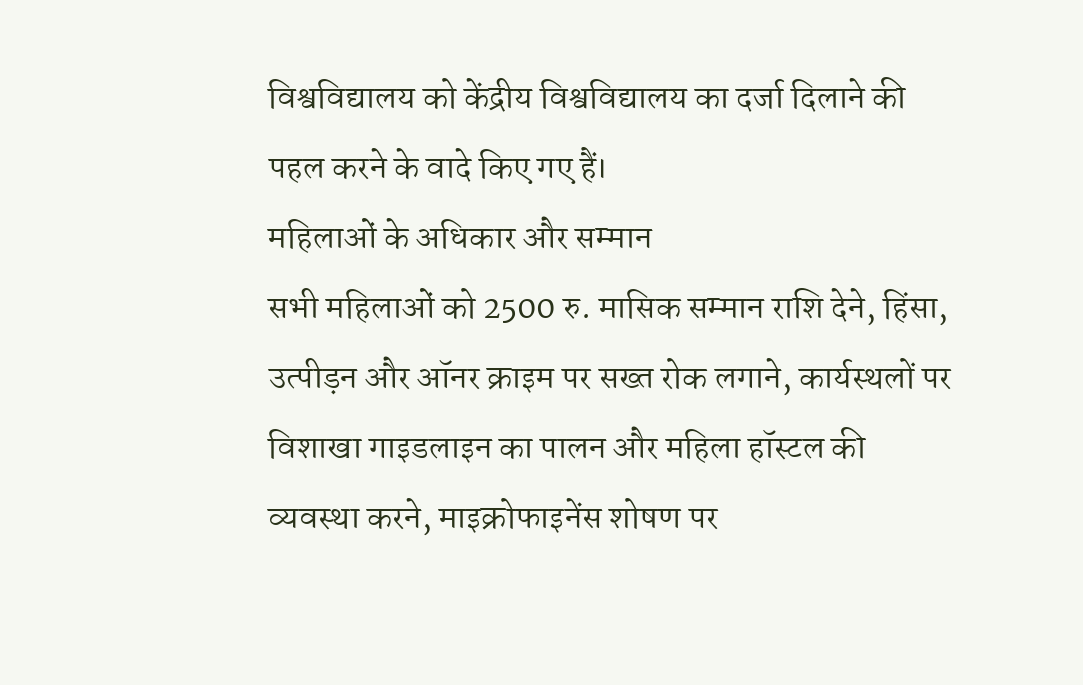विश्वविद्यालय को केंद्रीय विश्वविद्यालय का दर्जा दिलाने की पहल करने के वादे किए गए हैं।
महिलाओं के अधिकार और सम्मान
सभी महिलाओं को 2500 रु. मासिक सम्मान राशि देने, हिंसा, उत्पीड़न और ऑनर क्राइम पर सख्त रोक लगाने, कार्यस्थलों पर विशाखा गाइडलाइन का पालन और महिला हॉस्टल की व्यवस्था करने, माइक्रोफाइनेंस शोषण पर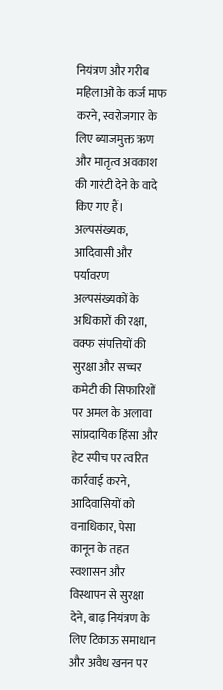नियंत्रण और गरीब महिलाओं के कर्ज माफ करने, स्वरोजगार के लिए ब्याजमुक्त ऋण और मातृत्व अवकाश की गारंटी देने के वादे किए गए हैं।
अल्पसंख्यक, आदिवासी और पर्यावरण
अल्पसंख्यकों के अधिकारों की रक्षा, वक्फ संपत्तियों की सुरक्षा और सच्चर कमेटी की सिफारिशों पर अमल के अलावा सांप्रदायिक हिंसा और हेट स्पीच पर त्वरित कार्रवाई करने, आदिवासियों को वनाधिकार, पेसा कानून के तहत स्वशासन और विस्थापन से सुरक्षा देने, बाढ़ नियंत्रण के लिए टिकाऊ समाधान और अवैध खनन पर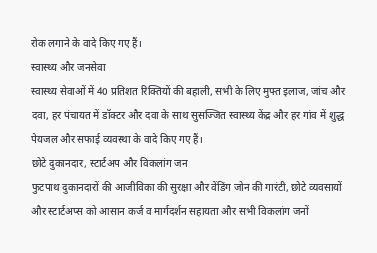रोक लगाने के वादे किए गए हैं।
स्वास्थ्य और जनसेवा
स्वास्थ्य सेवाओं में 40 प्रतिशत रिक्तियों की बहाली, सभी के लिए मुफ्त इलाज, जांच और दवा, हर पंचायत में डॉक्टर और दवा के साथ सुसज्जित स्वास्थ्य केंद्र और हर गांव में शुद्ध पेयजल और सफाई व्यवस्था के वादे किए गए हैं।
छोटे दुकानदार, स्टार्टअप और विकलांग जन
फुटपाथ दुकानदारों की आजीविका की सुरक्षा और वेंडिंग जोन की गारंटी, छोटे व्यवसायों और स्टार्टअप्स को आसान कर्ज व मार्गदर्शन सहायता और सभी विकलांग जनों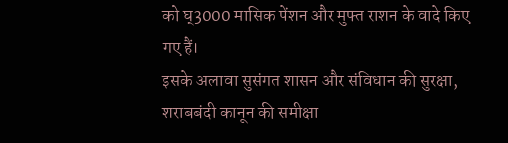को घ्3000 मासिक पेंशन और मुफ्त राशन के वादे किए गए हैं।
इसके अलावा सुसंगत शासन और संविधान की सुरक्षा, शराबबंदी कानून की समीक्षा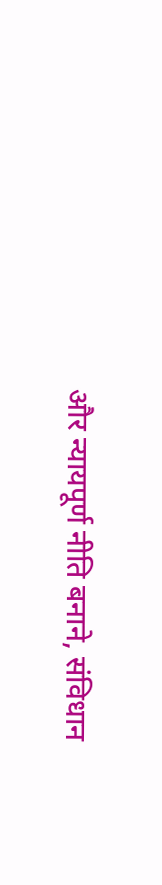और न्यायपूर्ण नीति बनाने, संविधान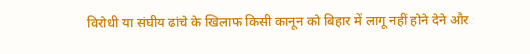विरोधी या संघीय ढांचे के खिलाफ किसी कानून को बिहार में लागू नहीं होने देने और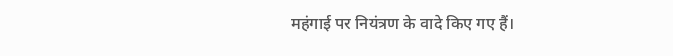महंगाई पर नियंत्रण के वादे किए गए हैं।